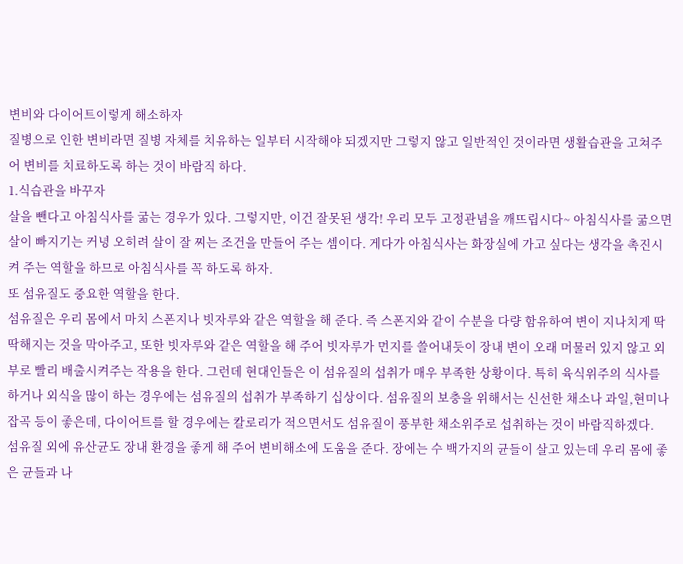변비와 다이어트이렇게 해소하자
질병으로 인한 변비라면 질병 자체를 치유하는 일부터 시작해야 되겠지만 그렇지 않고 일반적인 것이라면 생활습관을 고쳐주어 변비를 치료하도록 하는 것이 바람직 하다.
1.식습관을 바꾸자
살을 뺀다고 아침식사를 굶는 경우가 있다. 그렇지만, 이건 잘못된 생각! 우리 모두 고정관념을 깨뜨립시다~ 아침식사를 굶으면 살이 빠지기는 커녕 오히려 살이 잘 찌는 조건을 만들어 주는 셈이다. 게다가 아침식사는 화장실에 가고 싶다는 생각을 촉진시켜 주는 역할을 하므로 아침식사를 꼭 하도록 하자.
또 섬유질도 중요한 역할을 한다.
섬유질은 우리 몸에서 마치 스폰지나 빗자루와 같은 역할을 해 준다. 즉 스폰지와 같이 수분을 다량 함유하여 변이 지나치게 딱딱해지는 것을 막아주고, 또한 빗자루와 같은 역할을 해 주어 빗자루가 먼지를 쓸어내듯이 장내 변이 오래 머물러 있지 않고 외부로 빨리 배출시켜주는 작용을 한다. 그런데 현대인들은 이 섬유질의 섭취가 매우 부족한 상황이다. 특히 육식위주의 식사를 하거나 외식을 많이 하는 경우에는 섬유질의 섭취가 부족하기 십상이다. 섬유질의 보충을 위해서는 신선한 채소나 과일,현미나 잡곡 등이 좋은데, 다이어트를 할 경우에는 칼로리가 적으면서도 섬유질이 풍부한 채소위주로 섭취하는 것이 바람직하겠다.
섬유질 외에 유산균도 장내 환경을 좋게 해 주어 변비해소에 도움을 준다. 장에는 수 백가지의 균들이 살고 있는데 우리 몸에 좋은 균들과 나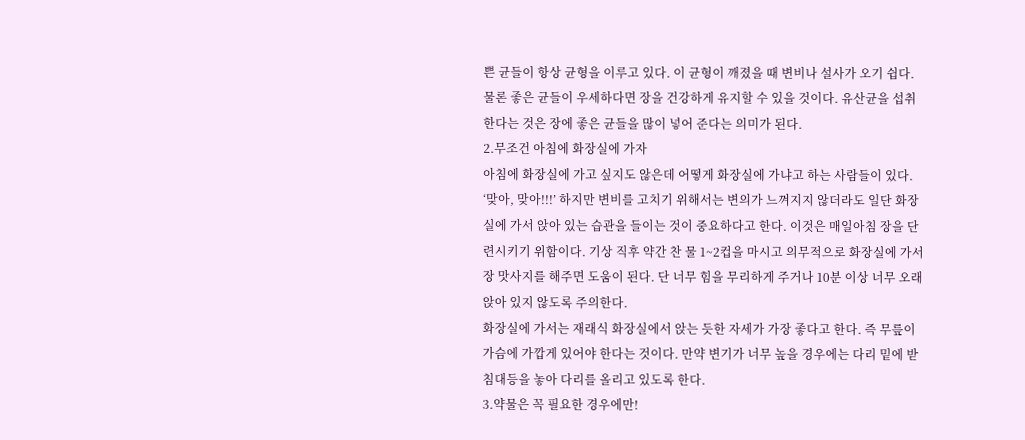쁜 균들이 항상 균형을 이루고 있다. 이 균형이 깨졌을 때 변비나 설사가 오기 쉽다. 물론 좋은 균들이 우세하다면 장을 건강하게 유지할 수 있을 것이다. 유산균을 섭취한다는 것은 장에 좋은 균들을 많이 넣어 준다는 의미가 된다.
2.무조건 아침에 화장실에 가자
아침에 화장실에 가고 싶지도 않은데 어떻게 화장실에 가냐고 하는 사람들이 있다. ‘맞아, 맞아!!!’ 하지만 변비를 고치기 위해서는 변의가 느껴지지 않더라도 일단 화장실에 가서 앉아 있는 습관을 들이는 것이 중요하다고 한다. 이것은 매일아침 장을 단련시키기 위함이다. 기상 직후 약간 찬 물 1~2컵을 마시고 의무적으로 화장실에 가서 장 맛사지를 해주면 도움이 된다. 단 너무 힘을 무리하게 주거나 10분 이상 너무 오래 앉아 있지 않도록 주의한다.
화장실에 가서는 재래식 화장실에서 앉는 듯한 자세가 가장 좋다고 한다. 즉 무릎이 가슴에 가깝게 있어야 한다는 것이다. 만약 변기가 너무 높을 경우에는 다리 밑에 받침대등을 놓아 다리를 올리고 있도록 한다.
3.약물은 꼭 필요한 경우에만!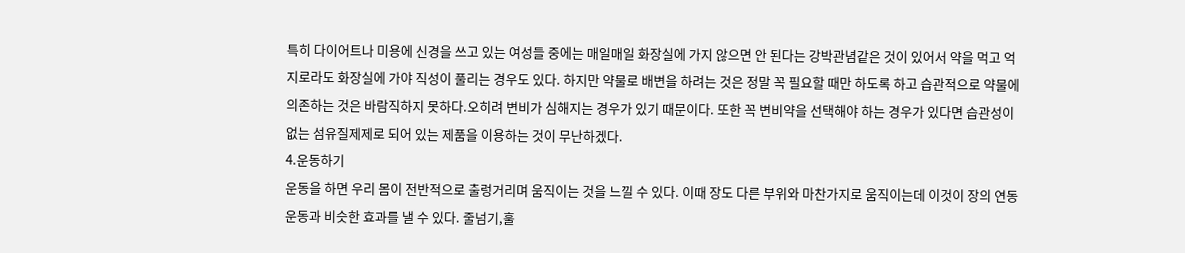특히 다이어트나 미용에 신경을 쓰고 있는 여성들 중에는 매일매일 화장실에 가지 않으면 안 된다는 강박관념같은 것이 있어서 약을 먹고 억지로라도 화장실에 가야 직성이 풀리는 경우도 있다. 하지만 약물로 배변을 하려는 것은 정말 꼭 필요할 때만 하도록 하고 습관적으로 약물에 의존하는 것은 바람직하지 못하다.오히려 변비가 심해지는 경우가 있기 때문이다. 또한 꼭 변비약을 선택해야 하는 경우가 있다면 습관성이 없는 섬유질제제로 되어 있는 제품을 이용하는 것이 무난하겠다.
4.운동하기
운동을 하면 우리 몸이 전반적으로 출렁거리며 움직이는 것을 느낄 수 있다. 이때 장도 다른 부위와 마찬가지로 움직이는데 이것이 장의 연동운동과 비슷한 효과를 낼 수 있다. 줄넘기,훌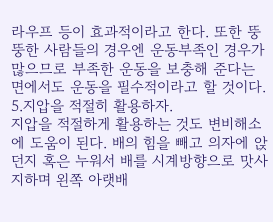라우프 등이 효과적이라고 한다. 또한 뚱뚱한 사람들의 경우엔 운동부족인 경우가 많으므로 부족한 운동을 보충해 준다는 면에서도 운동을 필수적이라고 할 것이다.
5.지압을 적절히 활용하자.
지압을 적절하게 활용하는 것도 변비해소에 도움이 된다. 배의 힘을 빼고 의자에 앉던지 혹은 누워서 배를 시계방향으로 맛사지하며 왼쪽 아랫배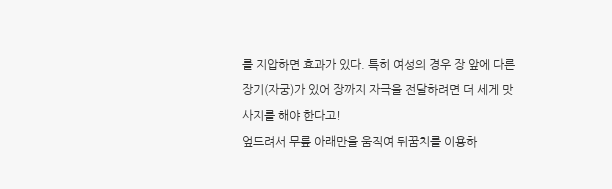를 지압하면 효과가 있다. 특히 여성의 경우 장 앞에 다른 장기(자궁)가 있어 장까지 자극을 전달하려면 더 세게 맛사지를 해야 한다고!
엎드려서 무릎 아래만을 움직여 뒤꿈치를 이용하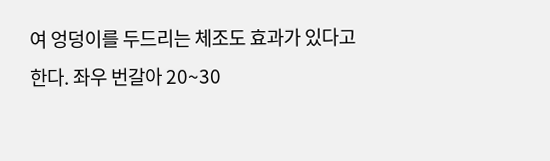여 엉덩이를 두드리는 체조도 효과가 있다고 한다. 좌우 번갈아 20~30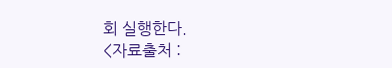회 실행한다.
<자료출처 :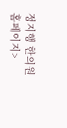정지행 한의원 홈페이지>